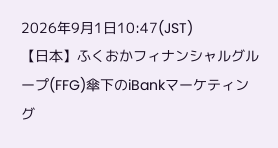2026年9月1日10:47(JST)
【日本】ふくおかフィナンシャルグループ(FFG)傘下のiBankマーケティング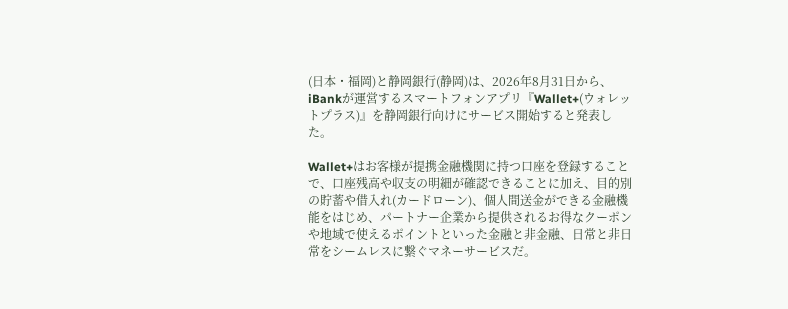(日本・福岡)と静岡銀行(静岡)は、2026年8月31日から、iBankが運営するスマートフォンアプリ『Wallet+(ウォレットプラス)』を静岡銀行向けにサービス開始すると発表した。

Wallet+はお客様が提携金融機関に持つ口座を登録することで、口座残高や収支の明細が確認できることに加え、目的別の貯蓄や借入れ(カードローン)、個人間送金ができる金融機能をはじめ、パートナー企業から提供されるお得なクーポンや地域で使えるポイントといった金融と非金融、日常と非日常をシームレスに繋ぐマネーサービスだ。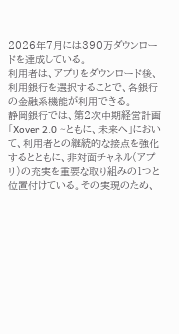2026年7月には390万ダウンロードを達成している。
利用者は、アプリをダウンロード後、利用銀行を選択することで、各銀行の金融系機能が利用できる。
静岡銀行では、第2次中期経営計画「Xover 2.0 ~ともに、未来へ」において、利用者との継続的な接点を強化するとともに、非対面チャネル(アプリ)の充実を重要な取り組みの1つと位置付けている。その実現のため、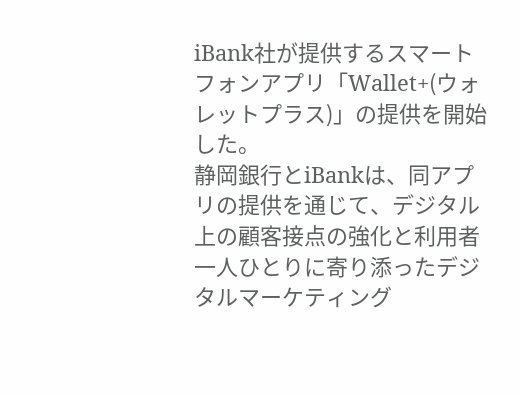iBank社が提供するスマートフォンアプリ「Wallet+(ウォレットプラス)」の提供を開始した。
静岡銀行とiBankは、同アプリの提供を通じて、デジタル上の顧客接点の強化と利用者一人ひとりに寄り添ったデジタルマーケティング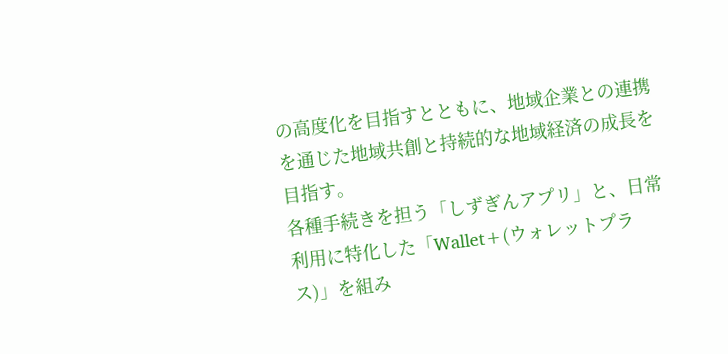の高度化を目指すとともに、地域企業との連携を通じた地域共創と持続的な地域経済の成長を目指す。
各種手続きを担う「しずぎんアプリ」と、日常利用に特化した「Wallet+(ウォレットプラス)」を組み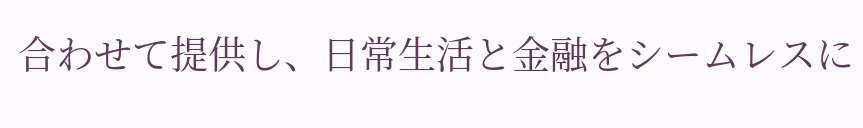合わせて提供し、日常生活と金融をシームレスに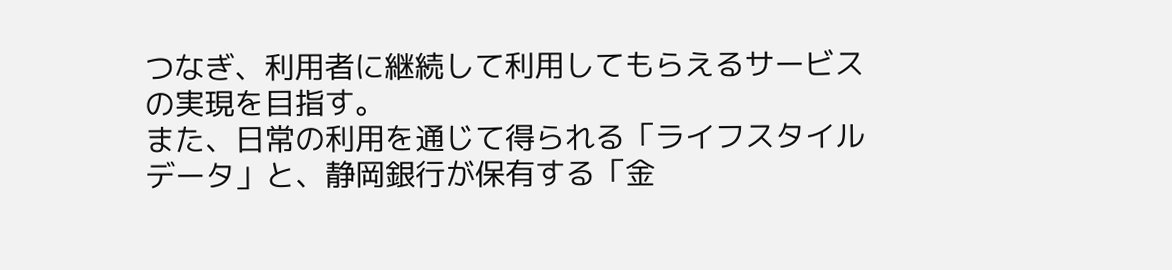つなぎ、利用者に継続して利用してもらえるサービスの実現を目指す。
また、日常の利用を通じて得られる「ライフスタイルデータ」と、静岡銀行が保有する「金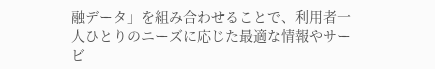融データ」を組み合わせることで、利用者一人ひとりのニーズに応じた最適な情報やサービ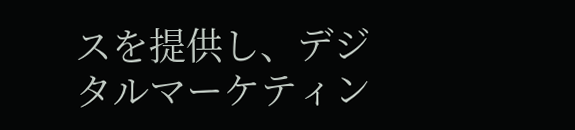スを提供し、デジタルマーケティン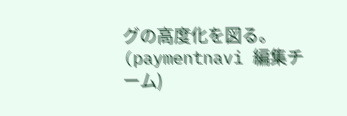グの高度化を図る。(paymentnavi 編集チーム)